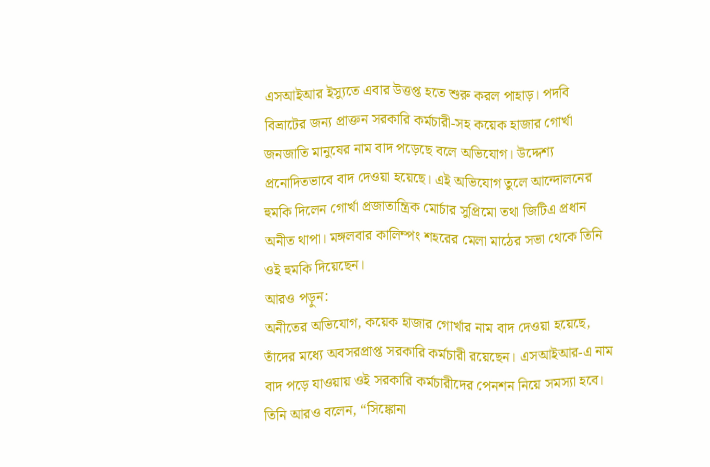এসআইআর ইস্যুতে এবার উত্তপ্ত হতে শুরু করল পাহাড়। পদবি বিভ্রাটের জন্য প্রাক্তন সরকারি কর্মচারী-সহ কয়েক হাজার গোর্খা জনজাতি মানুষের নাম বাদ পড়েছে বলে অভিযোগ। উদ্দেশ্য প্রনোদিতভাবে বাদ দেওয়া হয়েছে। এই অভিযোগ তুলে আন্দোলনের হুমকি দিলেন গোর্খা প্রজাতান্ত্রিক মোর্চার সুপ্রিমো তথা জিটিএ প্রধান অনীত থাপা। মঙ্গলবার কালিম্পং শহরের মেলা মাঠের সভা থেকে তিনি ওই হুমকি দিয়েছেন।
আরও পড়ুন:
অনীতের অভিযোগ, কয়েক হাজার গোর্খার নাম বাদ দেওয়া হয়েছে, তাঁদের মধ্যে অবসরপ্রাপ্ত সরকারি কর্মচারী রয়েছেন। এসআইআর-এ নাম বাদ পড়ে যাওয়ায় ওই সরকারি কর্মচারীদের পেনশন নিয়ে সমস্যা হবে। তিনি আরও বলেন, “সিঙ্কোনা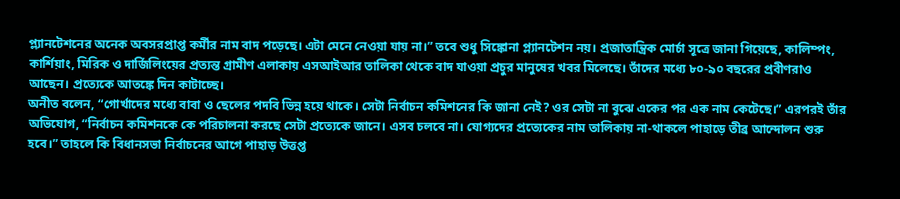প্ল্যানটেশনের অনেক অবসরপ্রাপ্ত কর্মীর নাম বাদ পড়েছে। এটা মেনে নেওয়া যায় না।” তবে শুধু সিঙ্কোনা প্ল্যানটেশন নয়। প্রজাতান্ত্রিক মোর্চা সূত্রে জানা গিয়েছে, কালিম্পং, কার্শিয়াং, মিরিক ও দার্জিলিংয়ের প্রত্যন্ত গ্রামীণ এলাকায় এসআইআর তালিকা থেকে বাদ যাওয়া প্রচুর মানুষের খবর মিলেছে। তাঁদের মধ্যে ৮০-৯০ বছরের প্রবীণরাও আছেন। প্রত্যেকে আতঙ্কে দিন কাটাচ্ছে।
অনীত বলেন, “গোর্খাদের মধ্যে বাবা ও ছেলের পদবি ভিন্ন হয়ে থাকে। সেটা নির্বাচন কমিশনের কি জানা নেই? ওর সেটা না বুঝে একের পর এক নাম কেটেছে।” এরপরই তাঁর অভিযোগ, “নির্বাচন কমিশনকে কে পরিচালনা করছে সেটা প্রত্যেকে জানে। এসব চলবে না। যোগ্যদের প্রত্যেকের নাম তালিকায় না-থাকলে পাহাড়ে তীব্র আন্দোলন শুরু হবে।” তাহলে কি বিধানসভা নির্বাচনের আগে পাহাড় উত্তপ্ত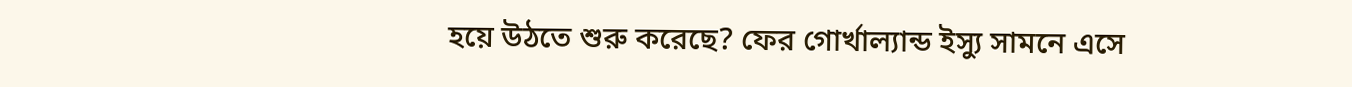হয়ে উঠতে শুরু করেছে? ফের গোর্খাল্যান্ড ইস্যু সামনে এসে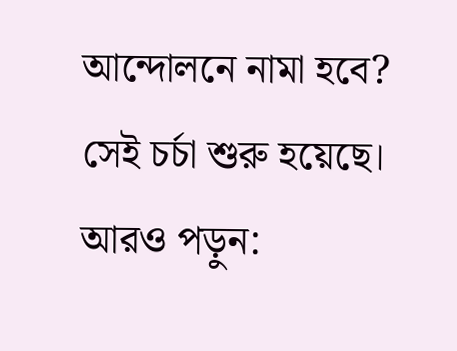আন্দোলনে নামা হবে? সেই চর্চা শুরু হয়েছে।
আরও পড়ুন: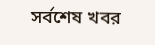সর্বশেষ খবর